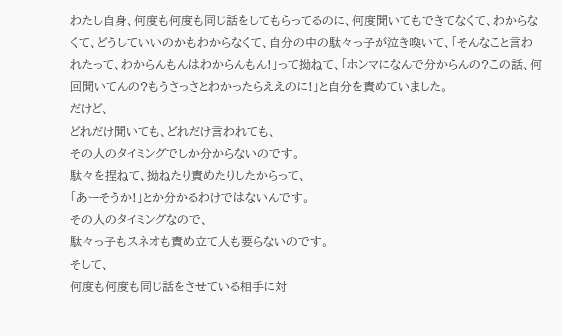わたし自身、何度も何度も同じ話をしてもらってるのに、何度聞いてもできてなくて、わからなくて、どうしていいのかもわからなくて、自分の中の駄々っ子が泣き喚いて、「そんなこと言われたって、わからんもんはわからんもん!」って拗ねて、「ホンマになんで分からんの?この話、何回聞いてんの?もうさっさとわかったらええのに!」と自分を責めていました。
だけど、
どれだけ聞いても、どれだけ言われても、
その人のタイミングでしか分からないのです。
駄々を捏ねて、拗ねたり責めたりしたからって、
「あーそうか!」とか分かるわけではないんです。
その人のタイミングなので、
駄々っ子もスネオも責め立て人も要らないのです。
そして、
何度も何度も同じ話をさせている相手に対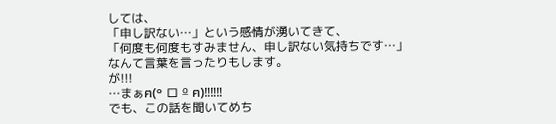しては、
「申し訳ない…」という感情が湧いてきて、
「何度も何度もすみません、申し訳ない気持ちです…」
なんて言葉を言ったりもします。
が!!!
…まぁฅ(º ロ º ฅ)‼‼‼
でも、この話を聞いてめち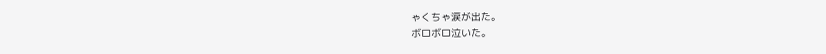ゃくちゃ涙が出た。
ボロボロ泣いた。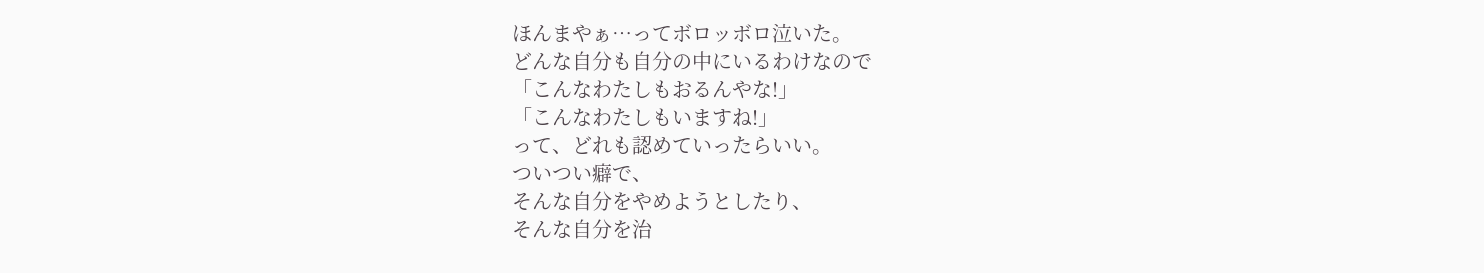ほんまやぁ…ってボロッボロ泣いた。
どんな自分も自分の中にいるわけなので
「こんなわたしもおるんやな!」
「こんなわたしもいますね!」
って、どれも認めていったらいい。
ついつい癖で、
そんな自分をやめようとしたり、
そんな自分を治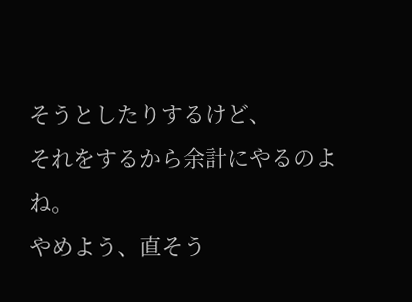そうとしたりするけど、
それをするから余計にやるのよね。
やめよう、直そう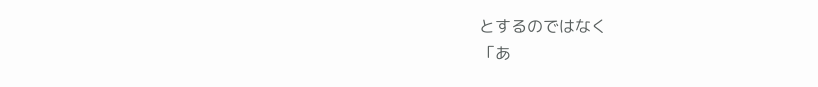とするのではなく
「あ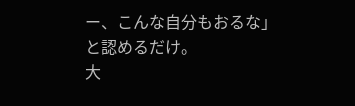ー、こんな自分もおるな」
と認めるだけ。
大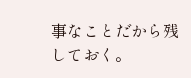事なことだから残しておく。